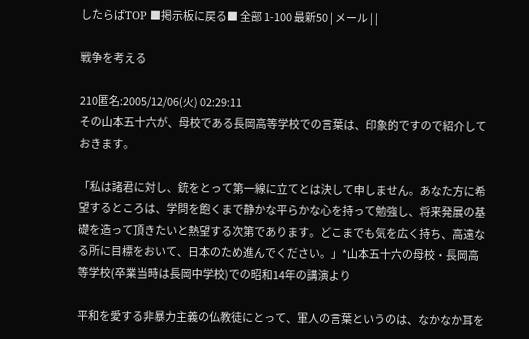したらばTOP ■掲示板に戻る■ 全部 1-100 最新50 | メール | |

戦争を考える

210匿名:2005/12/06(火) 02:29:11
その山本五十六が、母校である長岡高等学校での言葉は、印象的ですので紹介しておきます。

「私は諸君に対し、銃をとって第一線に立てとは決して申しません。あなた方に希望するところは、学問を飽くまで静かな平らかな心を持って勉強し、将来発展の基礎を造って頂きたいと熱望する次第であります。どこまでも気を広く持ち、高遠なる所に目標をおいて、日本のため進んでください。」*山本五十六の母校・長岡高等学校(卒業当時は長岡中学校)での昭和14年の講演より

平和を愛する非暴力主義の仏教徒にとって、軍人の言葉というのは、なかなか耳を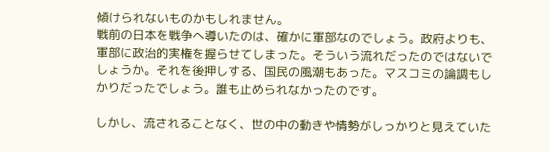傾けられないものかもしれません。
戦前の日本を戦争へ導いたのは、確かに軍部なのでしょう。政府よりも、軍部に政治的実権を握らせてしまった。そういう流れだったのではないでしょうか。それを後押しする、国民の風潮もあった。マスコミの論調もしかりだったでしょう。誰も止められなかったのです。

しかし、流されることなく、世の中の動きや情勢がしっかりと見えていた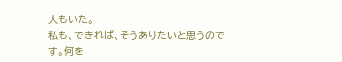人もいた。
私も、できれば、そうありたいと思うのです。何を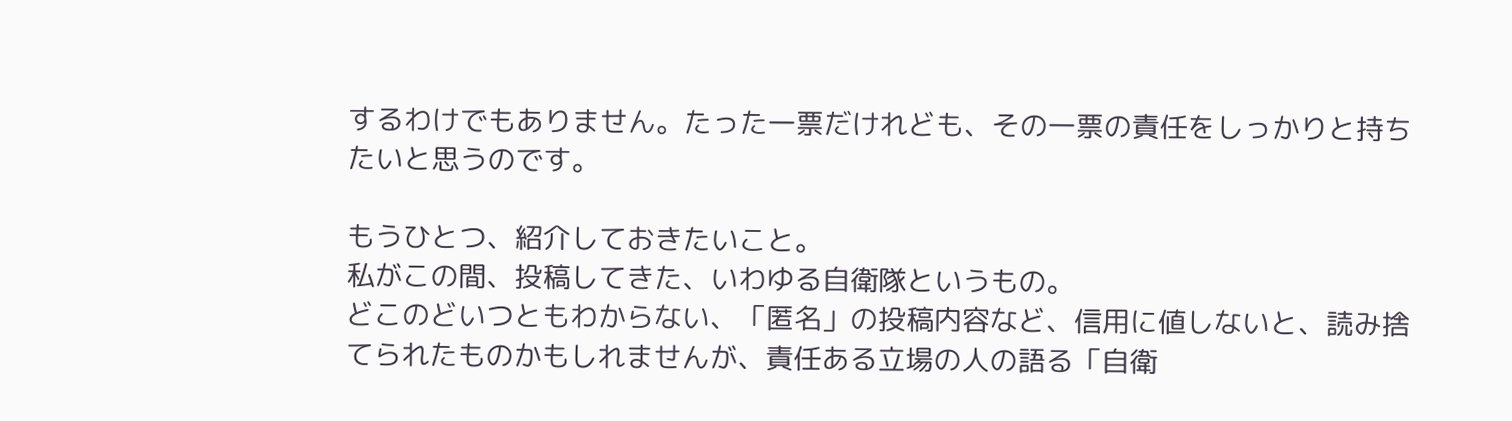するわけでもありません。たった一票だけれども、その一票の責任をしっかりと持ちたいと思うのです。

もうひとつ、紹介しておきたいこと。
私がこの間、投稿してきた、いわゆる自衛隊というもの。
どこのどいつともわからない、「匿名」の投稿内容など、信用に値しないと、読み捨てられたものかもしれませんが、責任ある立場の人の語る「自衛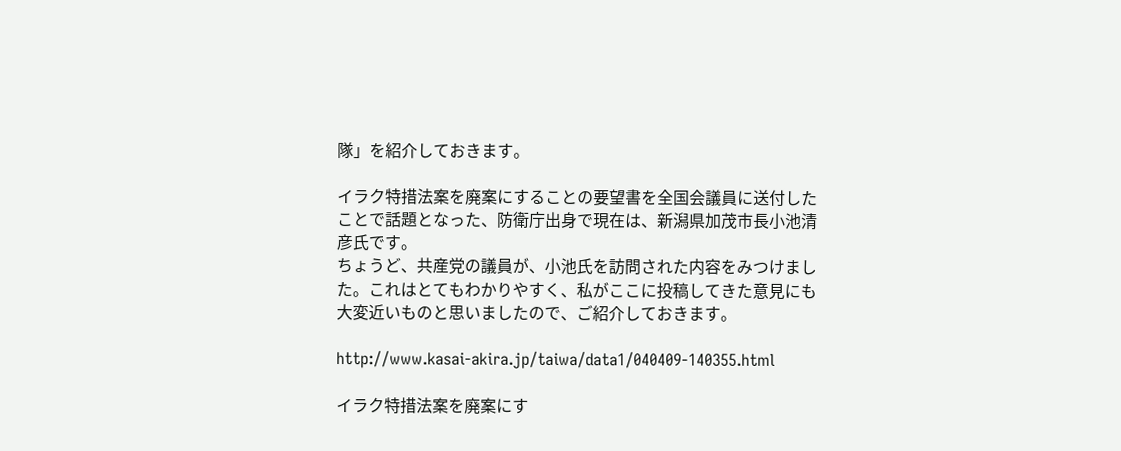隊」を紹介しておきます。

イラク特措法案を廃案にすることの要望書を全国会議員に送付したことで話題となった、防衛庁出身で現在は、新潟県加茂市長小池清彦氏です。
ちょうど、共産党の議員が、小池氏を訪問された内容をみつけました。これはとてもわかりやすく、私がここに投稿してきた意見にも大変近いものと思いましたので、ご紹介しておきます。

http://www.kasai-akira.jp/taiwa/data1/040409-140355.html

イラク特措法案を廃案にす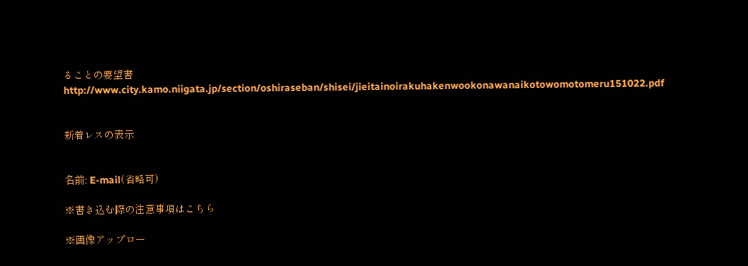ることの要望書
http://www.city.kamo.niigata.jp/section/oshiraseban/shisei/jieitainoirakuhakenwookonawanaikotowomotomeru151022.pdf


新着レスの表示


名前: E-mail(省略可)

※書き込む際の注意事項はこちら

※画像アップロー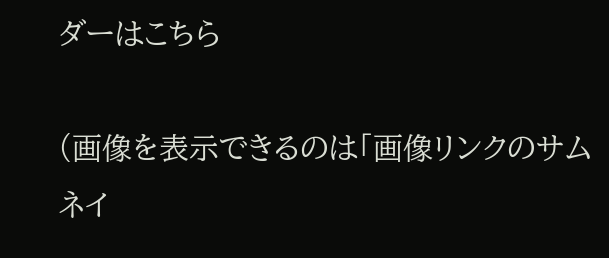ダーはこちら

(画像を表示できるのは「画像リンクのサムネイ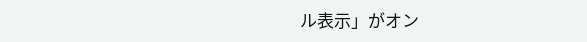ル表示」がオン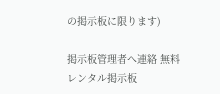の掲示板に限ります)

掲示板管理者へ連絡 無料レンタル掲示板